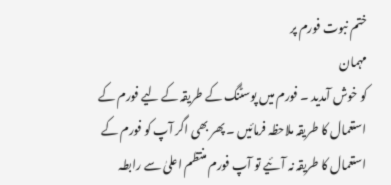ختم نبوت فورم پر
مہمان
کو خوش آمدید ۔ فورم میں پوسٹنگ کے طریقہ کے لیے فورم کے استعمال کا طریقہ ملاحظہ فرمائیں ۔ پھر بھی اگر آپ کو فورم کے استعمال کا طریقہ نہ آئیے تو آپ فورم منتظم اعلیٰ سے رابطہ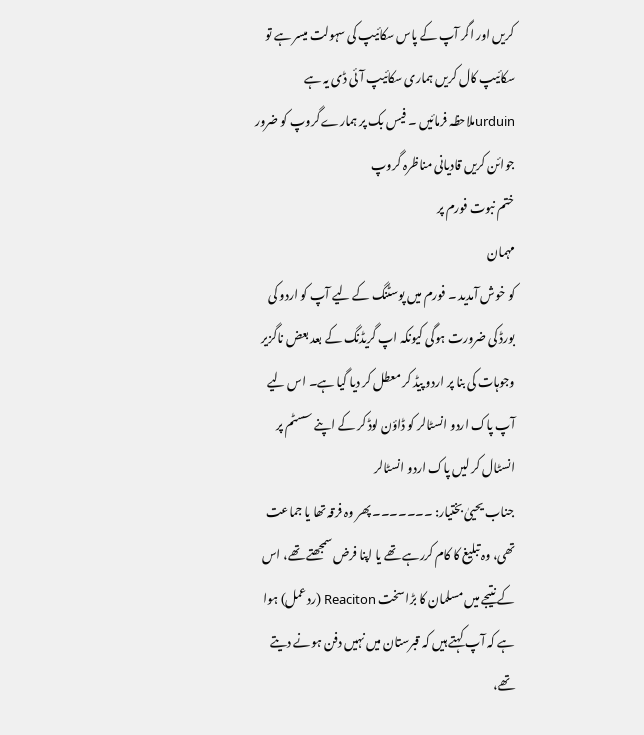کریں اور اگر آپ کے پاس سکائیپ کی سہولت میسر ہے تو سکائیپ کال کریں ہماری سکائیپ آئی ڈی یہ ہے urduinملاحظہ فرمائیں ۔ فیس بک پر ہمارے گروپ کو ضرور جوائن کریں قادیانی مناظرہ گروپ
ختم نبوت فورم پر
مہمان
کو خوش آمدید ۔ فورم میں پوسٹنگ کے لیے آپ کو اردو کی بورڈ کی ضرورت ہوگی کیونکہ اپ گریڈنگ کے بعد بعض ناگزیر وجوہات کی بنا پر اردو پیڈ کر معطل کر دیا گیا ہے۔ اس لیے آپ پاک اردو انسٹالر کو ڈاؤن لوڈ کر کے اپنے سسٹم پر انسٹال کر لیں پاک اردو انسٹالر
جناب یحییٰ بختیار: ۔۔۔۔۔۔۔ پھر وہ فرقہ تھا یا جماعت تھی، وہ تبلیغ کا کام کررہے تھے یا اپنا فرض سمجھتے تھے، اس کے نتیجے میں مسلمان کا بڑا سخت Reaciton (ردعمل) ہوا ہے کہ آپ کہتے ہیں کہ قبرستان میں نہیں دفن ہونے دیتے تھے،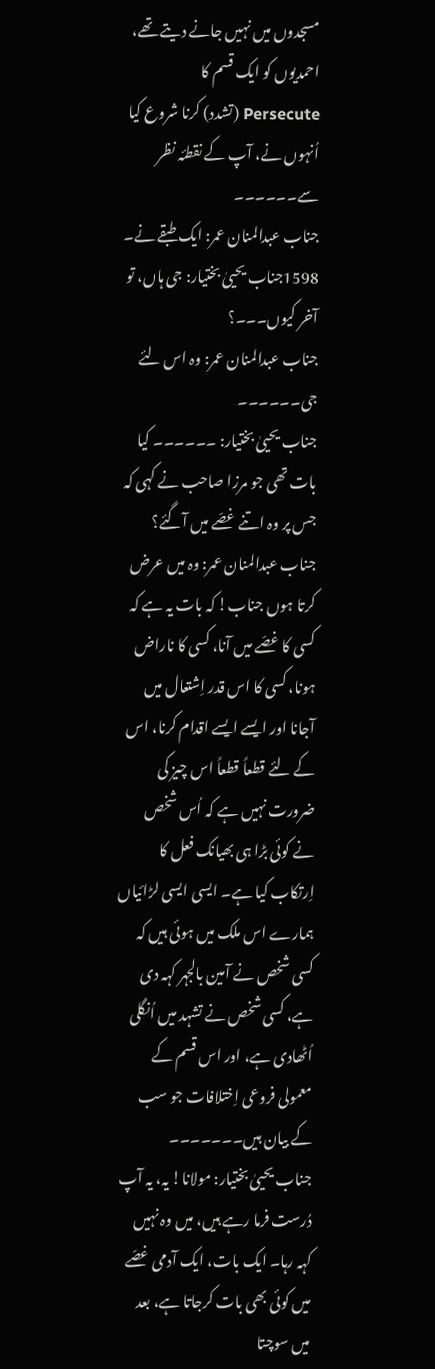مسجدوں میں نہیں جانے دیتے تھے، احمدیوں کو ایک قسم کا Persecute (تشدد) کرنا شروع کیا اُنہوں نے، آپ کے نقطئہ نظر سے۔۔۔۔۔۔
جناب عبدالمنان عمر: ایک طبقے نے۔
1598جناب یحییٰ بختیار: جی ہاں، تو آخر کیوں۔۔۔؟
جناب عبدالمنان عمر: وہ اس لئے جی۔۔۔۔۔۔
جناب یحییٰ بختیار: ۔۔۔۔۔۔ کیا بات تھی جو مرزا صاحب نے کہی کہ جس پر وہ اتنے غصّے میں آگئے؟
جناب عبدالمنان عمر: وہ میں عرض کرتا ہوں جناب! کہ بات یہ ہے کہ کسی کا غصّے میں آنا، کسی کا ناراض ہونا، کسی کا اس قدر اِشتعال میں آجانا اور ایسے ایسے اقدام کرنا، اس کے لئے قطعاً قطعاً اس چیز کی ضرورت نہیں ہے کہ اُس شخص نے کوئی بڑا ہی بھیانک فعل کا اِرتکاب کیا ہے۔ ایسی ایسی لڑائیاں ہمارے اس ملک میں ہوئی ہیں کہ کسی شخص نے آمین بالجہر کہہ دی ہے، کسی شخص نے تشہد میں اُنگلی اُٹھادی ہے، اور اس قسم کے معمولی فروعی اِختلافات جو سب کے بیان ہیں۔۔۔۔۔۔۔
جناب یحییٰ بختیار: مولانا! یہ، یہ آپ دُرست فرما رہے ہیں، میں وہ نہیں کہہ رہا۔ ایک بات، ایک آدمی غصّے میں کوئی بھی بات کرجاتا ہے، بعد میں سوچتا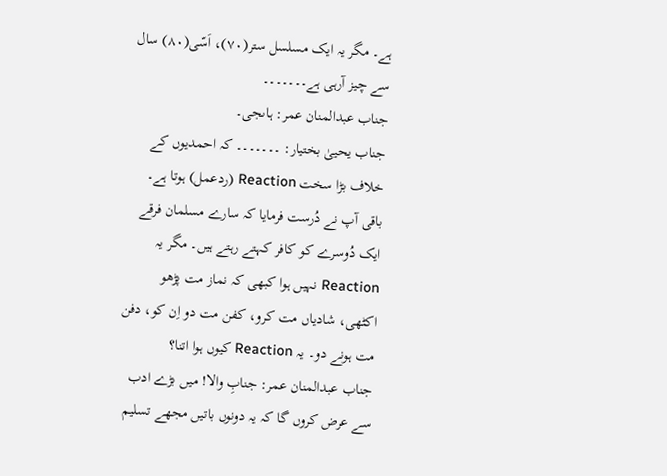ہے۔ مگر یہ ایک مسلسل ستر(۷۰)، اَسّی(۸۰) سال سے چیز آرہی ہے۔۔۔۔۔۔۔
جناب عبدالمنان عمر: ہاںجی۔
جناب یحییٰ بختیار: ۔۔۔۔۔۔۔ کہ احمدیوں کے خلاف بڑا سخت Reaction (ردعمل) ہوتا ہے۔ باقی آپ نے دُرست فرمایا کہ سارے مسلمان فرقے ایک دُوسرے کو کافر کہتے رہتے ہیں۔ مگر یہ Reaction نہیں ہوا کبھی کہ نماز مت پڑھو اکٹھی، شادیاں مت کرو، کفن مت دو اِن کو، دفن مت ہونے دو۔ یہ Reaction کیوں ہوا اتنا؟
جناب عبدالمنان عمر: جنابِ والا! میں بڑے ادب سے عرض کروں گا کہ یہ دونوں باتیں مجھے تسلیم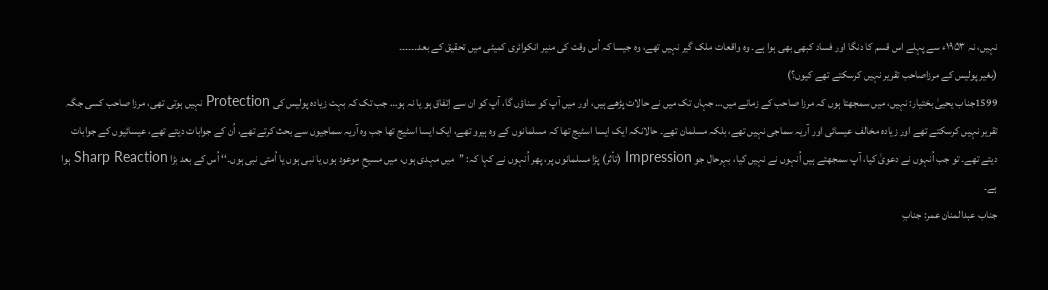نہیں، نہ ۱۹۵۳ء سے پہلے اس قسم کا دنگا اور فساد کبھی بھی ہوا ہے۔ وہ واقعات ملک گیر نہیں تھے، وہ جیسا کہ اُس وقت کی منیر انکوائری کمیٹی میں تحقیق کے بعد۔۔۔۔۔۔
(بغیر پولیس کے مرزاصاحب تقریر نہیں کرسکتے تھے کیوں؟)
1599جناب یحییٰ بختیار: نہیں، میں سمجھتا ہوں کہ مرزا صاحب کے زمانے میں… جہاں تک میں نے حالات پڑھے ہیں، اور میں آپ کو سناؤں گا، آپ کو ان سے اِتفاق ہو یا نہ ہو… جب تک کہ بہت زیادہ پولیس کی Protection نہیں ہوتی تھی، مرزا صاحب کسی جگہ تقریر نہیں کرسکتے تھے اور زیادہ مخالف عیسائی اور آریہ سماجی نہیں تھے، بلکہ مسلمان تھے۔ حالانکہ ایک ایسا اسٹیج تھا کہ مسلمانوں کے وہ ہیرو تھے، ایک ایسا اسٹیج تھا جب وہ آریہ سماجیوں سے بحث کرتے تھے، اُن کے جوابات دیتے تھے، عیسائیوں کے جوابات دیتے تھے۔ تو جب اُنہوں نے دعویٰ کیا، آپ سمجھتے ہیں اُنہوں نے نہیں کیا، بہرحال جو Impression (تأثر) پڑا مسلمانوں پر، پھر اُنہوں نے کہا کہ: ’’میں مہدی ہوں، میں مسیحِ موعود ہوں یا نبی ہوں یا اُمتی نبی ہوں۔‘‘ اُس کے بعد بڑا Sharp Reaction ہوا ہے۔
جناب عبدالمنان عمر: جنابِ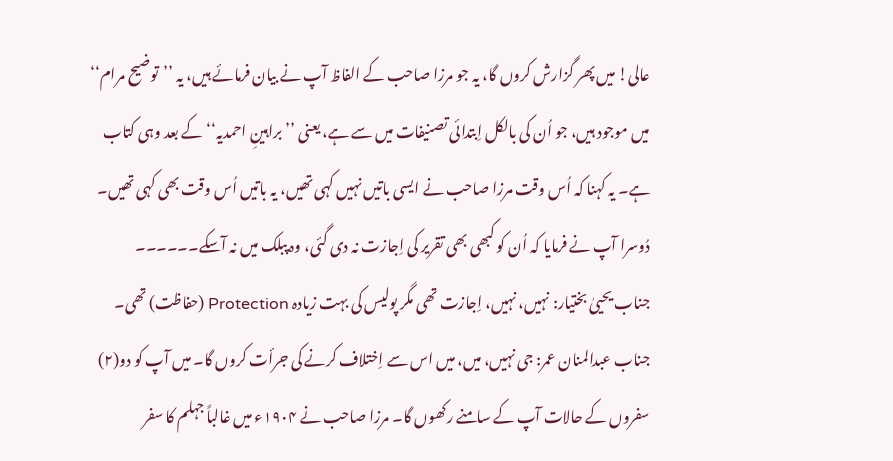عالی! میں پھر گزارش کروں گا، یہ جو مرزا صاحب کے الفاظ آپ نے بیان فرمائے ہیں، یہ ’’توضیح مرام‘‘ میں موجود ہیں، جو اُن کی بالکل اِبتدائی تصنیفات میں سے ہے، یعنی ’’براہینِ احمدیہ‘‘ کے بعد وہی کتاب ہے۔ یہ کہنا کہ اُس وقت مرزا صاحب نے ایسی باتیں نہیں کہی تھیں، یہ باتیں اُس وقت بھی کہی تھیں۔ دُوسرا آپ نے فرمایا کہ اُن کو کبھی بھی تقریر کی اِجازت نہ دی گئی، وہ پبلک میں نہ آسکے۔۔۔۔۔۔
جناب یحییٰ بختیار: نہیں، نہیں، اِجازت تھی مگر پولیس کی بہت زیادہ Protection (حفاظت) تھی۔
جناب عبدالمنان عمر: جی نہیں، میں، میں اس سے اِختلاف کرنے کی جرأت کروں گا۔ میں آپ کو دو(۲) سفروں کے حالات آپ کے سامنے رکھوں گا۔ مرزا صاحب نے ۱۹۰۴ء میں غالباً جہلم کا سفر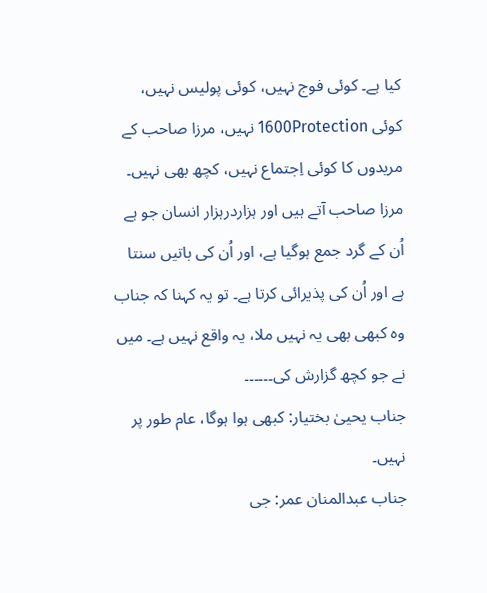کیا ہے۔ کوئی فوج نہیں، کوئی پولیس نہیں، کوئی 1600Protection نہیں، مرزا صاحب کے مریدوں کا کوئی اِجتماع نہیں، کچھ بھی نہیں۔ مرزا صاحب آتے ہیں اور ہزاردرہزار انسان جو ہے اُن کے گرد جمع ہوگیا ہے، اور اُن کی باتیں سنتا ہے اور اُن کی پذیرائی کرتا ہے۔ تو یہ کہنا کہ جناب وہ کبھی بھی یہ نہیں ملا، یہ واقع نہیں ہے۔ میں نے جو کچھ گزارش کی۔۔۔۔۔۔
جناب یحییٰ بختیار: کبھی ہوا ہوگا، عام طور پر نہیں۔
جناب عبدالمنان عمر: جی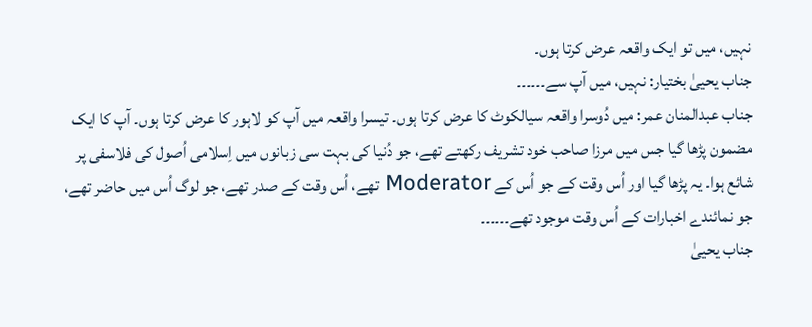نہیں، میں تو ایک واقعہ عرض کرتا ہوں۔
جناب یحییٰ بختیار: نہیں، میں آپ سے۔۔۔۔۔۔
جناب عبدالمنان عمر: میں دُوسرا واقعہ سیالکوٹ کا عرض کرتا ہوں۔ تیسرا واقعہ میں آپ کو لاہور کا عرض کرتا ہوں۔ آپ کا ایک مضمون پڑھا گیا جس میں مرزا صاحب خود تشریف رکھتے تھے، جو دُنیا کی بہت سی زبانوں میں اِسلامی اُصول کی فلاسفی پر شائع ہوا۔ یہ پڑھا گیا اور اُس وقت کے جو اُس کے Moderator تھے، اُس وقت کے صدر تھے، جو لوگ اُس میں حاضر تھے، جو نمائندے اخبارات کے اُس وقت موجود تھے۔۔۔۔۔۔
جناب یحییٰ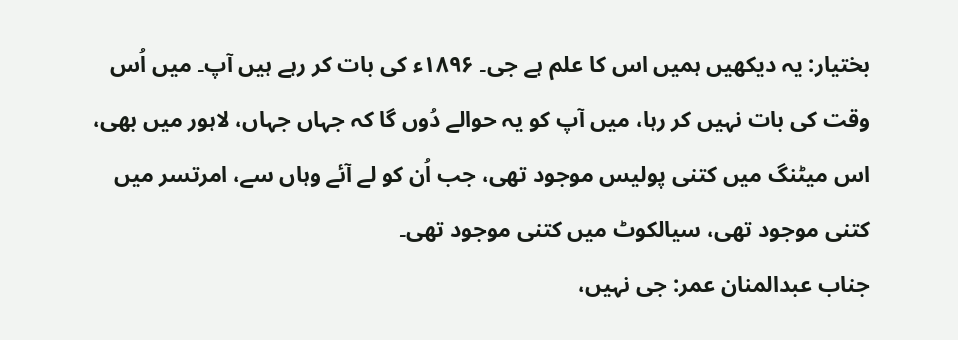بختیار: یہ دیکھیں ہمیں اس کا علم ہے جی۔ ۱۸۹۶ء کی بات کر رہے ہیں آپ۔ میں اُس وقت کی بات نہیں کر رہا، میں آپ کو یہ حوالے دُوں گا کہ جہاں جہاں، لاہور میں بھی، اس میٹنگ میں کتنی پولیس موجود تھی، جب اُن کو لے آئے وہاں سے، امرتسر میں کتنی موجود تھی، سیالکوٹ میں کتنی موجود تھی۔
جناب عبدالمنان عمر: جی نہیں،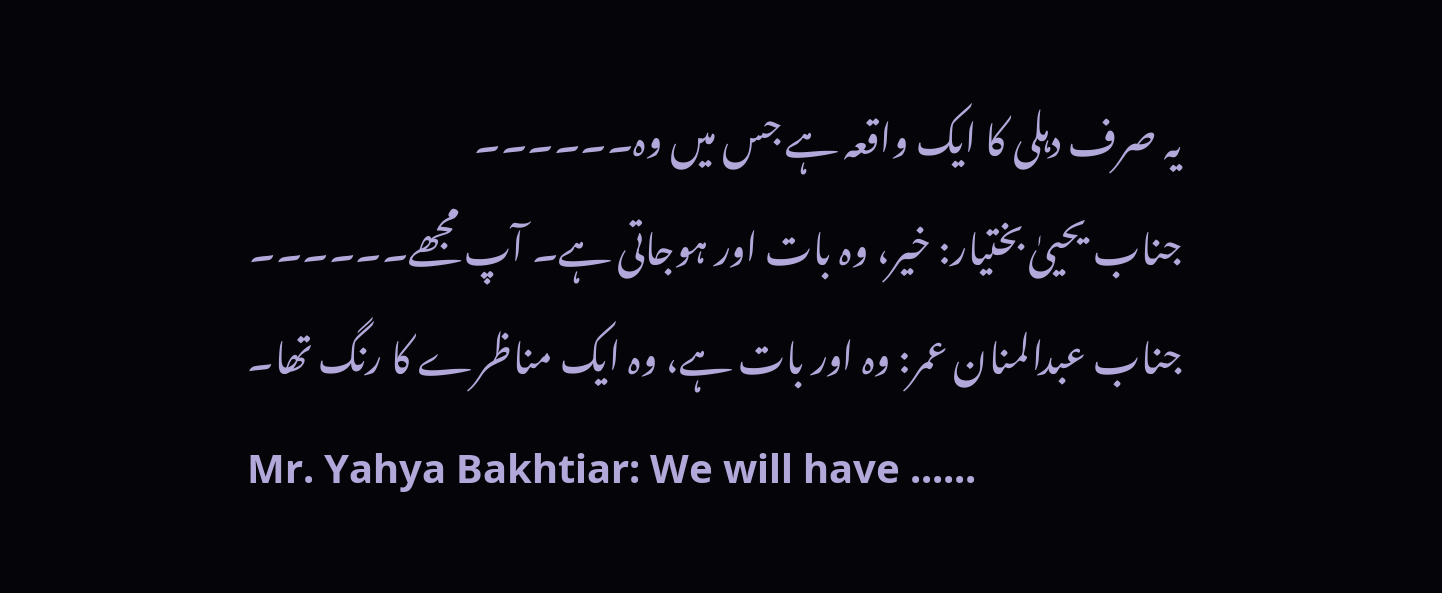یہ صرف دہلی کا ایک واقعہ ہے جس میں وہ۔۔۔۔۔۔
جناب یحییٰ بختیار: خیر، وہ بات اور ہوجاتی ہے۔ آپ مجھے۔۔۔۔۔۔
جناب عبدالمنان عمر: وہ اور بات ہے، وہ ایک مناظرے کا رنگ تھا۔
Mr. Yahya Bakhtiar: We will have ......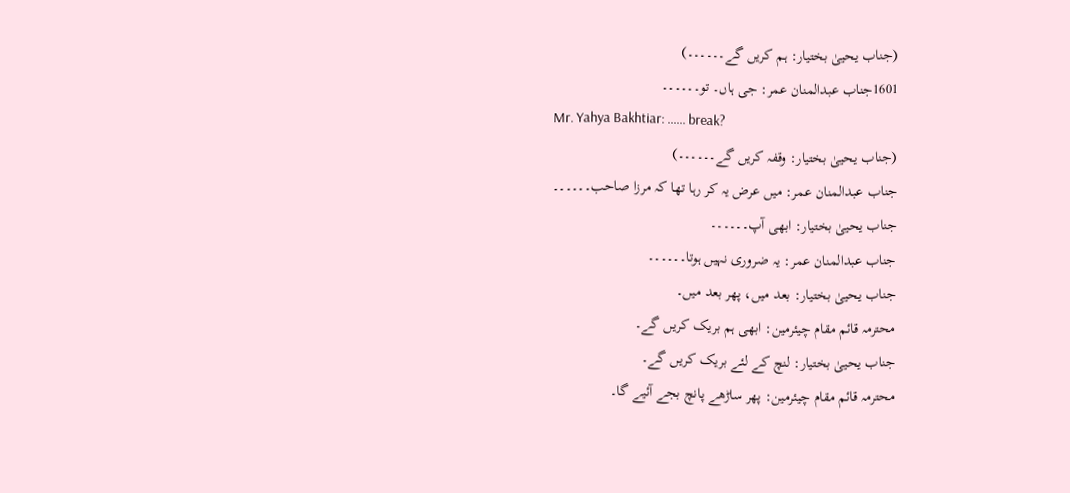(جناب یحییٰ بختیار: ہم کریں گے۔۔۔۔۔۔)
1601جناب عبدالمنان عمر: جی ہاں۔ تو۔۔۔۔۔۔
Mr. Yahya Bakhtiar: ...... break?
(جناب یحییٰ بختیار: وقفہ کریں گے۔۔۔۔۔۔)
جناب عبدالمنان عمر: میں عرض یہ کر رہا تھا کہ مرزا صاحب۔۔۔۔۔۔
جناب یحییٰ بختیار: ابھی آپ۔۔۔۔۔۔
جناب عبدالمنان عمر: یہ ضروری نہیں ہوتا۔۔۔۔۔۔
جناب یحییٰ بختیار: بعد میں، پھر بعد میں۔
محترمہ قائم مقام چیئرمین: ابھی ہم بریک کریں گے۔
جناب یحییٰ بختیار: لنچ کے لئے بریک کریں گے۔
محترمہ قائم مقام چیئرمین: پھر ساڑھے پانچ بجے آئیے گا۔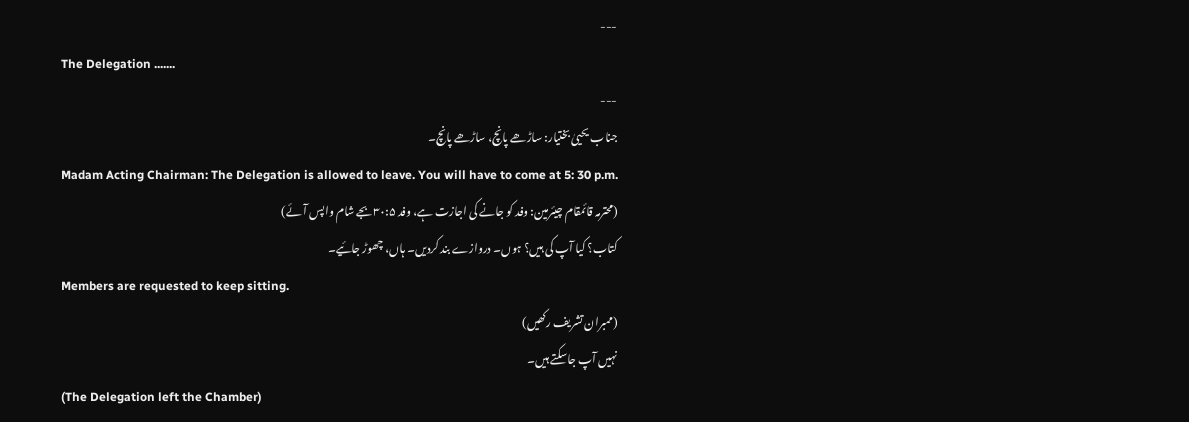---
The Delegation .......
---
جناب یحییٰ بختیار: ساڑھے پانچ، ساڑھے پانچ۔
Madam Acting Chairman: The Delegation is allowed to leave. You will have to come at 5: 30 p.m.
(محترمہ قائمقام چیئرمین: وفد کو جانے کی اجازت ہے، وفد ۳۰:۵بجے شام واپس آئے)
کتاب؟ کیا آپ کی ہیں؟ ہوں۔ دروازے بند کردیں۔ ہاں، چھوڑ جائیے۔
Members are requested to keep sitting.
(ممبران تشریف رکھیں)
نہیں آپ جاسکتے ہیں۔
(The Delegation left the Chamber)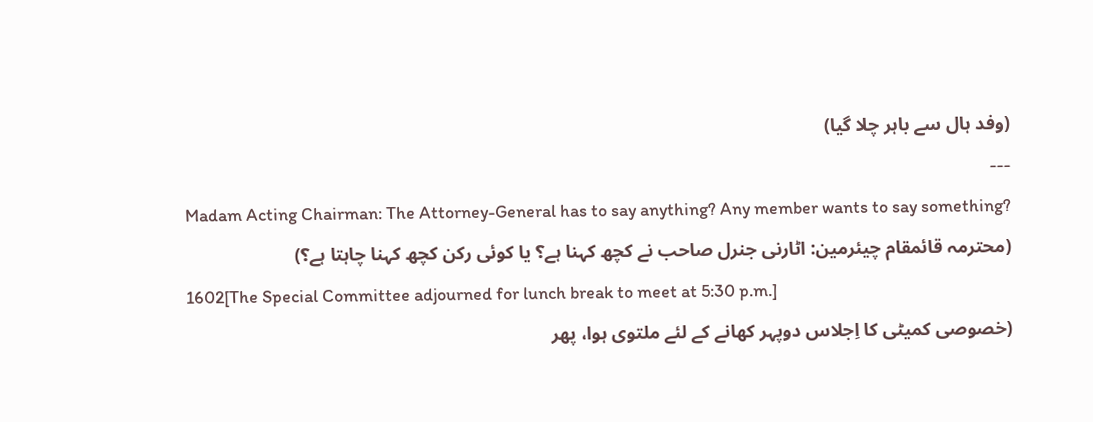(وفد ہال سے باہر چلا گیا)
---
Madam Acting Chairman: The Attorney-General has to say anything? Any member wants to say something?
(محترمہ قائمقام چیئرمین: اٹارنی جنرل صاحب نے کچھ کہنا ہے؟ یا کوئی رکن کچھ کہنا چاہتا ہے؟)
1602[The Special Committee adjourned for lunch break to meet at 5:30 p.m.]
(خصوصی کمیٹی کا اِجلاس دوپہر کھانے کے لئے ملتوی ہوا، پھر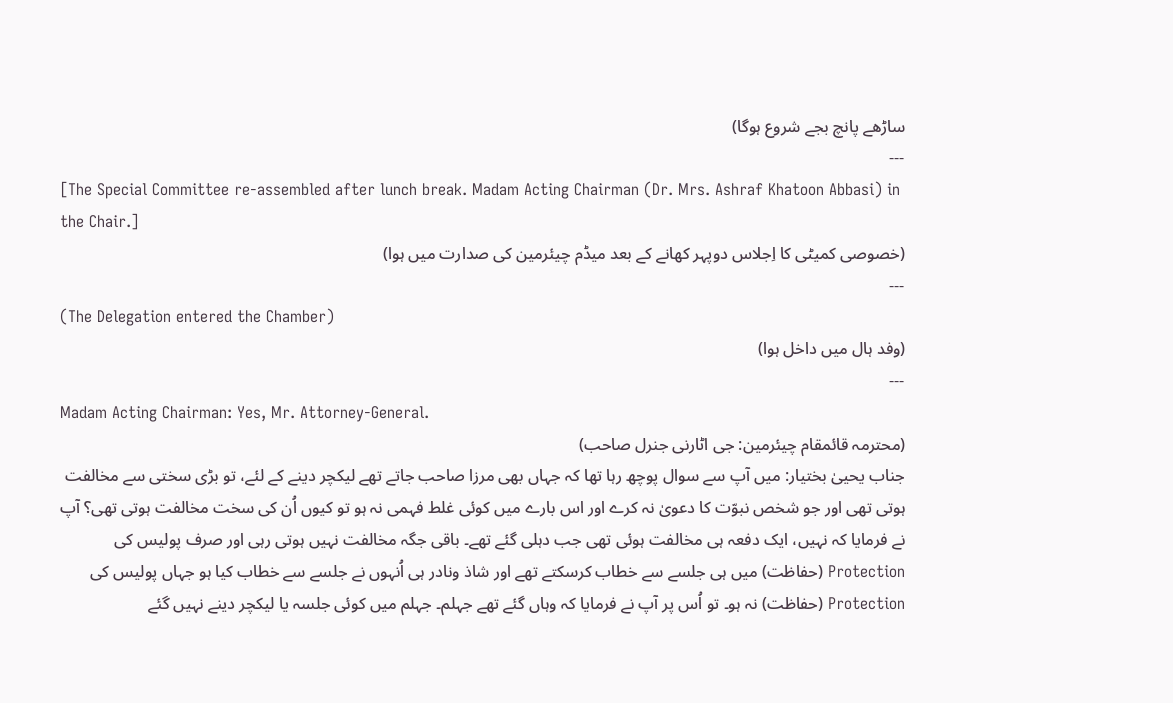ساڑھے پانچ بجے شروع ہوگا)
---
[The Special Committee re-assembled after lunch break. Madam Acting Chairman (Dr. Mrs. Ashraf Khatoon Abbasi) in the Chair.]
(خصوصی کمیٹی کا اِجلاس دوپہر کھانے کے بعد میڈم چیئرمین کی صدارت میں ہوا)
---
(The Delegation entered the Chamber)
(وفد ہال میں داخل ہوا)
---
Madam Acting Chairman: Yes, Mr. Attorney-General.
(محترمہ قائمقام چیئرمین: جی اٹارنی جنرل صاحب)
جناب یحییٰ بختیار: میں آپ سے سوال پوچھ رہا تھا کہ جہاں بھی مرزا صاحب جاتے تھے لیکچر دینے کے لئے، تو بڑی سختی سے مخالفت ہوتی تھی اور جو شخص نبوّت کا دعویٰ نہ کرے اور اس بارے میں کوئی غلط فہمی نہ ہو تو کیوں اُن کی سخت مخالفت ہوتی تھی؟ آپ نے فرمایا کہ نہیں، ایک دفعہ ہی مخالفت ہوئی تھی جب دہلی گئے تھے۔ باقی جگہ مخالفت نہیں ہوتی رہی اور صرف پولیس کی Protection (حفاظت) میں ہی جلسے سے خطاب کرسکتے تھے اور شاذ ونادر ہی اُنہوں نے جلسے سے خطاب کیا ہو جہاں پولیس کی Protection (حفاظت) نہ ہو۔ تو اُس پر آپ نے فرمایا کہ وہاں گئے تھے جہلم۔ جہلم میں کوئی جلسہ یا لیکچر دینے نہیں گئے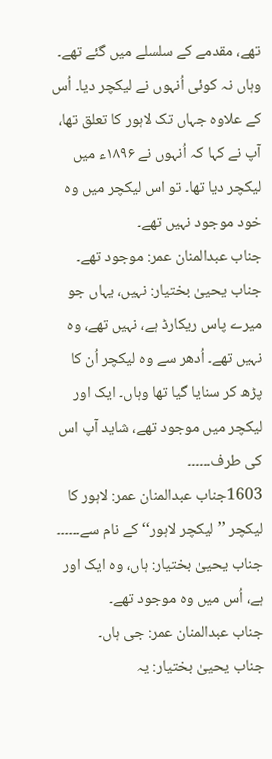تھے، مقدمے کے سلسلے میں گئے تھے۔ وہاں نہ کوئی اُنہوں نے لیکچر دیا۔ اُس کے علاوہ جہاں تک لاہور کا تعلق تھا، آپ نے کہا کہ اُنہوں نے ۱۸۹۶ء میں لیکچر دیا تھا۔ تو اس لیکچر میں وہ خود موجود نہیں تھے۔
جناب عبدالمنان عمر: موجود تھے۔
جناب یحییٰ بختیار: نہیں، یہاں جو میرے پاس ریکارڈ ہے، نہیں تھے، وہ نہیں تھے۔ اُدھر سے وہ لیکچر اُن کا پڑھ کر سنایا گیا تھا وہاں۔ ایک اور لیکچر میں موجود تھے، شاید آپ اس کی طرف۔۔۔۔۔۔
1603جناب عبدالمنان عمر: لاہور کا لیکچر ’’لیکچر لاہور‘‘ کے نام سے۔۔۔۔۔۔
جناب یحییٰ بختیار: ہاں، وہ ایک اور ہے، اُس میں وہ موجود تھے۔
جناب عبدالمنان عمر: جی ہاں۔
جناب یحییٰ بختیار: یہ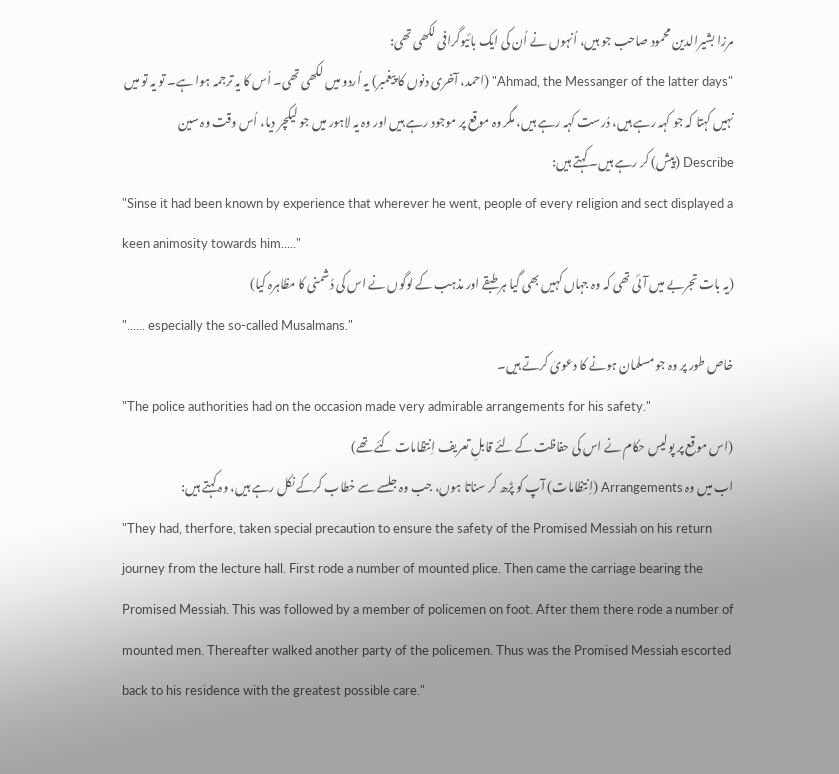مرزا بشیرالدین محمود صاحب جو ہیں، اُنہوں نے اُن کی ایک بائیوگرافی لکھی تھی:
"Ahmad, the Messanger of the latter days" (احمد، آخری دنوں کا پیغمبر) یہ اُردو میں لکھی تھی۔ اُس کا یہ ترجمہ ہوا ہے۔ تو یہ تو میں نہیں کہتا کہ جو کہہ رہے ہیں، دُرست کہہ رہے ہیں، مگر وہ موقع پر موجود رہے ہیں اور وہ یہ لاہور میں جو لیکچر دیا، اُس وقت وہ سین Describe (پیش) کر رہے ہیں۔ کہتے ہیں:
"Sinse it had been known by experience that wherever he went, people of every religion and sect displayed a keen animosity towards him....."
(یہ بات تجربے میں آئی تھی کہ وہ جہاں کہیں بھی گیا ہر طبقے اور مذہب کے لوگوں نے اس کی دُشمنی کا مظاہرہ کیا)
"...... especially the so-called Musalmans."
خاص طور پر وہ جو مسلمان ہونے کا دعویٰ کرتے ہیں۔
"The police authorities had on the occasion made very admirable arrangements for his safety."
(اس موقع پر پولیس حکام نے اس کی حفاظت کے لئے قابلِ تعریف اِنتظامات کئے تھے)
اب میں وہ Arrangements (اِنتظامات) آپ کو پڑھ کر سناتا ہوں، جب وہ جلسے سے خطاب کرکے نکل رہے ہیں، وہ کہتے ہیں:
"They had, therfore, taken special precaution to ensure the safety of the Promised Messiah on his return journey from the lecture hall. First rode a number of mounted plice. Then came the carriage bearing the Promised Messiah. This was followed by a member of policemen on foot. After them there rode a number of mounted men. Thereafter walked another party of the policemen. Thus was the Promised Messiah escorted back to his residence with the greatest possible care."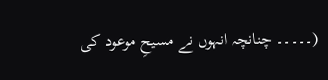(۔۔۔۔۔ چنانچہ انہوں نے مسیحِ موعود کی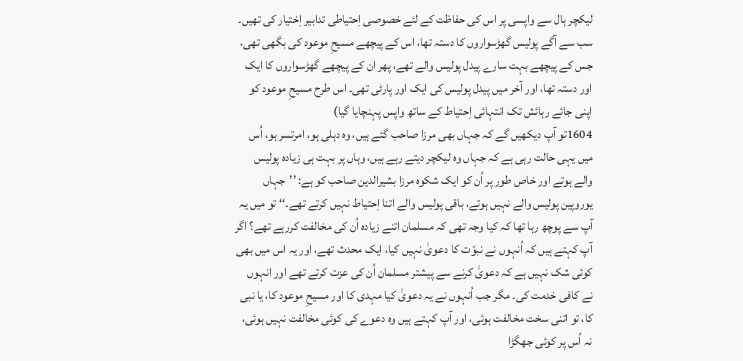لیکچر ہال سے واپسی پر اس کی حفاظت کے لئے خصوصی اِحتیاطی تدابیر اِختیار کی تھیں۔ سب سے آگے پولیس گھڑسواروں کا دستہ تھا، اس کے پیچھے مسیحِ موعود کی بگھی تھی، جس کے پیچھے بہت سارے پیدل پولیس والے تھے، پھر ان کے پیچھے گھڑسواروں کا ایک اور دستہ تھا، اور آخر میں پیدل پولیس کی ایک اور پارٹی تھی۔ اس طرح مسیحِ موعود کو اپنی جائے رہائش تک انتہائی اِحتیاط کے ساتھ واپس پہنچایا گیا)
1604تو آپ دیکھیں گے کہ جہاں بھی مرزا صاحب گئے ہیں، وہ دہلی ہو، امرتسر ہو، اُس میں یہی حالت رہی ہے کہ جہاں وہ لیکچر دیتے رہے ہیں، وہاں پر بہت ہی زیادہ پولیس والے ہوتے اور خاص طور پر اُن کو ایک شکوہ مرزا بشیرالدین صاحب کو ہے: ’’جہاں یوروپین پولیس والے نہیں ہوتے، باقی پولیس والے اتنا اِحتیاط نہیں کرتے تھے۔‘‘ تو میں یہ آپ سے پوچھ رہا تھا کہ کیا وجہ تھی کہ مسلمان اتنے زیادہ اُن کی مخالفت کررہے تھے؟ اگر آپ کہتے ہیں کہ اُنہوں نے نبوّت کا دعویٰ نہیں کیا، ایک محدث تھے، اور یہ اس میں بھی کوئی شک نہیں ہے کہ دعویٰ کرنے سے پیشتر مسلمان اُن کی عزت کرتے تھے اور انہوں نے کافی خدمت کی۔ مگر جب اُنہوں نے یہ دعویٰ کیا مہدی کا اور مسیحِ موعود کا، یا نبی کا، تو اتنی سخت مخالفت ہوئی، اور آپ کہتے ہیں وہ دعوے کی کوئی مخالفت نہیں ہوئی، نہ اُس پر کوئی جھگڑا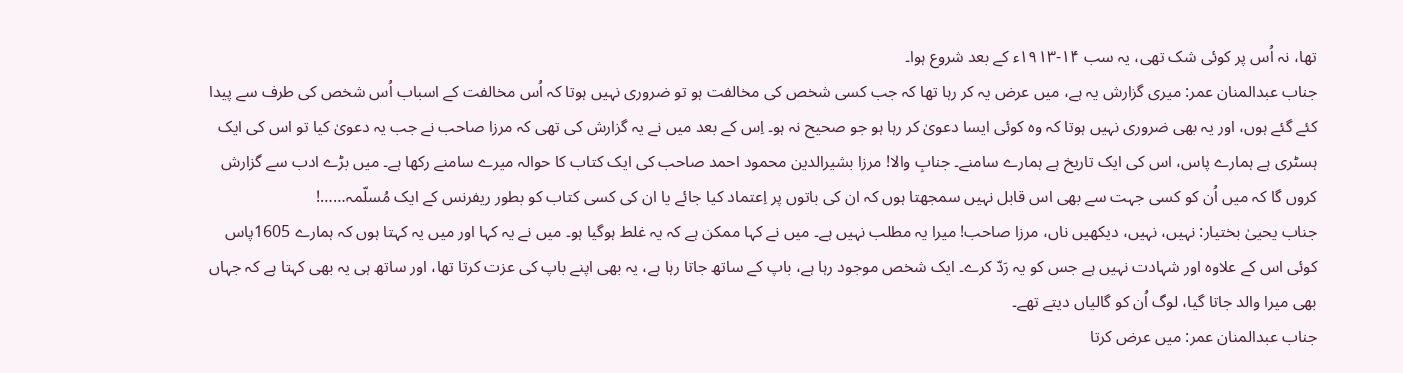تھا، نہ اُس پر کوئی شک تھی، یہ سب ۱۴-۱۹۱۳ء کے بعد شروع ہوا۔
جناب عبدالمنان عمر: میری گزارش یہ ہے، میں عرض یہ کر رہا تھا کہ جب کسی شخص کی مخالفت ہو تو ضروری نہیں ہوتا کہ اُس مخالفت کے اسباب اُس شخص کی طرف سے پیدا کئے گئے ہوں، اور یہ بھی ضروری نہیں ہوتا کہ وہ کوئی ایسا دعویٰ کر رہا ہو جو صحیح نہ ہو۔ اِس کے بعد میں نے یہ گزارش کی تھی کہ مرزا صاحب نے جب یہ دعویٰ کیا تو اس کی ایک ہسٹری ہے ہمارے پاس، اس کی ایک تاریخ ہے ہمارے سامنے۔ جنابِ والا! مرزا بشیرالدین محمود احمد صاحب کی ایک کتاب کا حوالہ میرے سامنے رکھا ہے۔ میں بڑے ادب سے گزارش کروں گا کہ میں اُن کو کسی جہت سے بھی اس قابل نہیں سمجھتا ہوں کہ ان کی باتوں پر اِعتماد کیا جائے یا ان کی کسی کتاب کو بطور ریفرنس کے ایک مُسلّمہ……!
جناب یحییٰ بختیار: نہیں، نہیں، دیکھیں ناں، مرزا صاحب! میرا یہ مطلب نہیں ہے۔ میں نے کہا ممکن ہے کہ یہ غلط ہوگیا ہو۔ میں نے یہ کہا اور میں یہ کہتا ہوں کہ ہمارے 1605پاس کوئی اس کے علاوہ اور شہادت نہیں ہے جس کو یہ رَدّ کرے۔ ایک شخص موجود رہا ہے، باپ کے ساتھ جاتا رہا ہے، یہ بھی اپنے باپ کی عزت کرتا تھا، اور ساتھ ہی یہ بھی کہتا ہے کہ جہاں بھی میرا والد جاتا گیا، لوگ اُن کو گالیاں دیتے تھے۔
جناب عبدالمنان عمر: میں عرض کرتا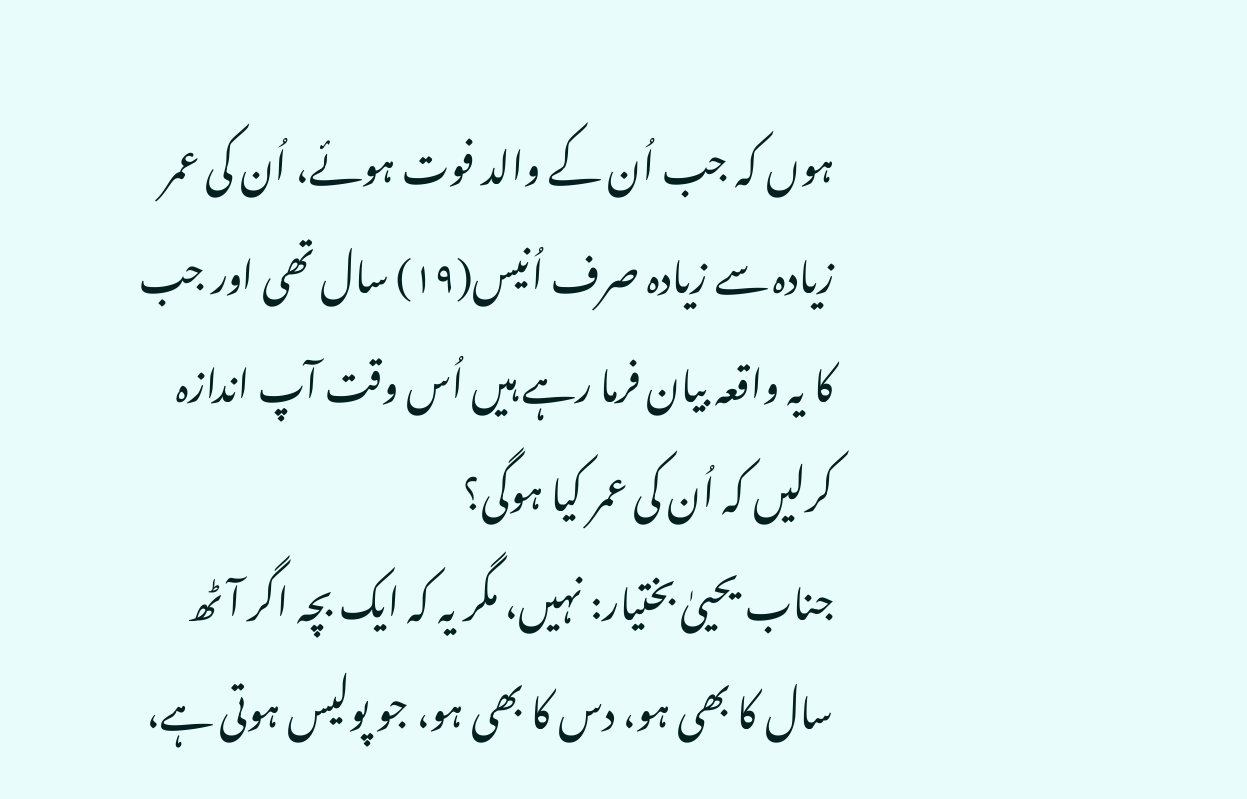ہوں کہ جب اُن کے والد فوت ہوئے، اُن کی عمر زیادہ سے زیادہ صرف اُنیس(۱۹) سال تھی اور جب کا یہ واقعہ بیان فرما رہے ہیں اُس وقت آپ اندازہ کرلیں کہ اُن کی عمر کیا ہوگی؟
جناب یحییٰ بختیار: نہیں، مگر یہ کہ ایک بچہ اگر آٹھ سال کا بھی ہو، دس کا بھی ہو، جو پولیس ہوتی ہے،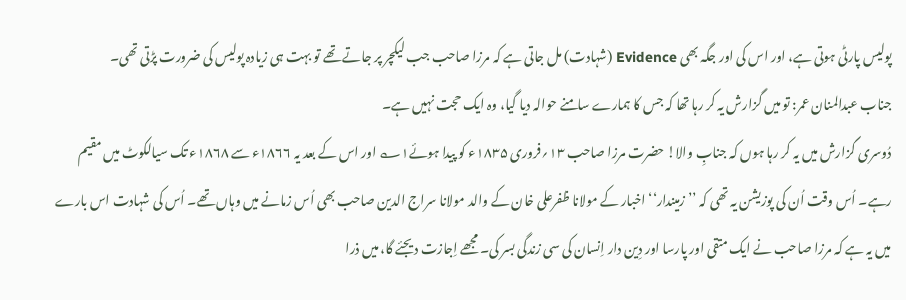پولیس پارٹی ہوتی ہے، اور اس کی اور جگہ بھی Evidence (شہادت) مل جاتی ہے کہ مرزا صاحب جب لیکچر پر جاتے تھے تو بہت ہی زیادہ پولیس کی ضرورت پڑتی تھی۔
جناب عبدالمنان عمر: تو میں گزارش یہ کر رہا تھا کہ جس کا ہمارے سامنے حوالہ دیا گیا، وہ ایک حجت نہیں ہے۔
دُوسری گزارش میں یہ کر رہا ہوں کہ جنابِ والا! حضرت مرزا صاحب ۱۳؍فروری ۱۸۳۵ء کو پیدا ہوئے۱؎ اور اس کے بعد یہ ۱۸۶۶ء سے ۱۸۶۸ء تک سیالکوٹ میں مقیم رہے۔ اُس وقت اُن کی پوزیشن یہ تھی کہ ’’زمیندار‘‘ اخبار کے مولانا ظفرعلی خان کے والد مولانا سراج الدین صاحب بھی اُس زمانے میں وہاں تھے۔ اُس کی شہادت اس بارے میں یہ ہے کہ مرزا صاحب نے ایک متقی اور پارسا اور دِین دار اِنسان کی سی زندگی بسر کی۔ مجھے اِجازت دیجئے گا، میں ذرا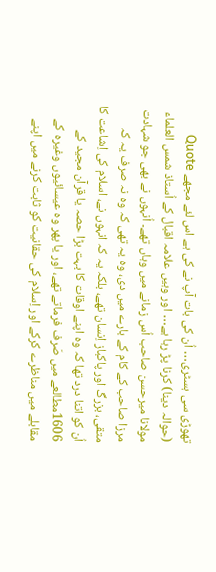تھوڑی سی ہسٹری… اُن کی بات آپ نے کی ہے اس لئے مجھے Quote (حوالہ دینا) کرنا پڑ رہا ہے… اور وہیں علامہ اقبال کے اُستاذ شمس العلماء مولانا میرحسن صاحب اُس زمانے میں وہاں تھے۔ اُنہوں نے بھی جو شہادت مرزا صاحب کے کام کے بارے میں دی، وہ یہ تھی کہ وہ نہ صرف یہ کہ متقی، بزرگ اور پاکباز اِنسان تھے، بلکہ یہ کہ انہوں نے، اسلام کی اِشاعت کا اُن کو اتنا درد تھا کہ وہ اپنے اوقات کا بہت بڑا حصہ یا قرآن مجید کے 1606مطالعے میں صَرف فرماتے تھے، اور یا پھر وہ عیسائیوں وغیرہ کے مقابلے میں مناظرے کرکے اور اِسلام کی حقانیت کو ثابت کرنے میں اپنے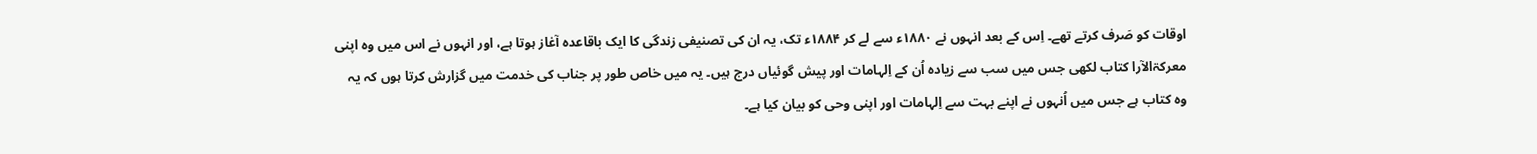اوقات کو صَرف کرتے تھے۔ اِس کے بعد انہوں نے ۱۸۸۰ء سے لے کر ۱۸۸۴ء تک، یہ ان کی تصنیفی زندگی کا ایک باقاعدہ آغاز ہوتا ہے، اور انہوں نے اس میں وہ اپنی معرکۃالآرا کتاب لکھی جس میں سب سے زیادہ اُن کے اِلہامات اور پیش گوئیاں درج ہیں۔ یہ میں خاص طور پر جناب کی خدمت میں گزارش کرتا ہوں کہ یہ وہ کتاب ہے جس میں اُنہوں نے اپنے بہت سے اِلہامات اور اپنی وحی کو بیان کیا ہے۔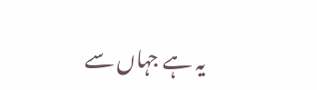یہ ہے جہاں سے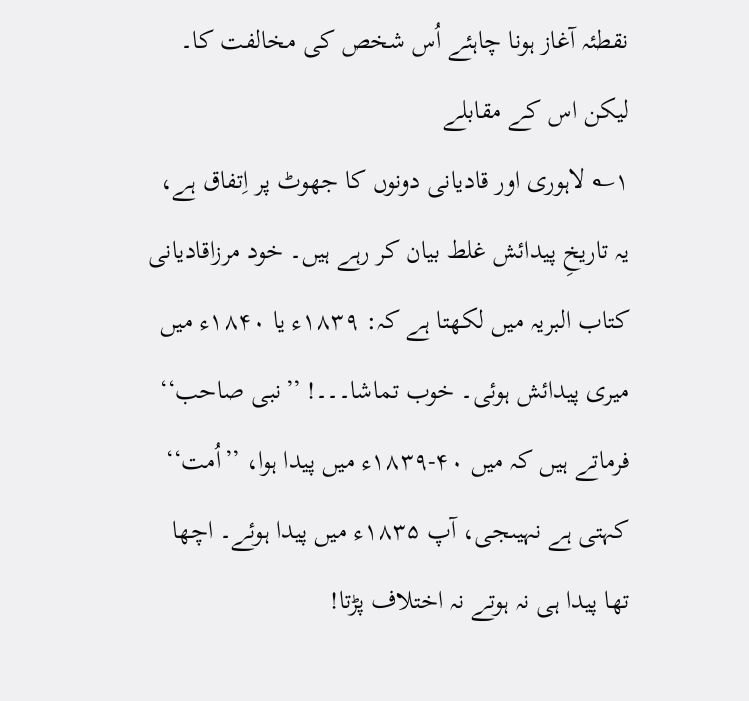نقطئہ آغاز ہونا چاہئے اُس شخص کی مخالفت کا۔ لیکن اس کے مقابلے
۱؎ لاہوری اور قادیانی دونوں کا جھوٹ پر اِتفاق ہے، یہ تاریخِ پیدائش غلط بیان کر رہے ہیں۔ خود مرزاقادیانی کتاب البریہ میں لکھتا ہے کہ: ۱۸۳۹ء یا ۱۸۴۰ء میں میری پیدائش ہوئی۔ خوب تماشا۔۔۔! ’’نبی صاحب‘‘ فرماتے ہیں کہ میں ۴۰-۱۸۳۹ء میں پیدا ہوا، ’’اُمت‘‘ کہتی ہے نہیںجی، آپ ۱۸۳۵ء میں پیدا ہوئے۔ اچھا تھا پیدا ہی نہ ہوتے نہ اختلاف پڑتا!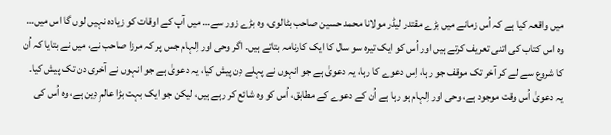میں واقعہ کیا ہے کہ اُس زمانے میں بڑے مقتدر لیڈر مولانا محمد حسین صاحب بٹالوی، وہ بڑے زور سے… میں آپ کے اوقات کو زیادہ نہیں لوں گا اس میں… وہ اس کتاب کی اتنی تعریف کرتے ہیں اور اُس کو ایک تیرہ سو سال کا ایک کارنامہ بتاتے ہیں۔ اگر وحی اور اِلہام جس پر کہ مرزا صاحب نے، میں نے بتایا کہ اُن کا شروع سے لے کر آخر تک موقف جو رہا، اِس دعوے کا رہا، یہ دعویٰ ہے جو انہوں نے پہلے دِن پیش کیا، یہ دعویٰ ہے جو انہوں نے آخری دن تک پیش کیا۔ یہ دعویٰ اُس وقت موجود ہے، وحی اور اِلہام ہو رہا ہے اُن کے دعوے کے مطابق، اُس کو وہ شائع کر رہے ہیں، لیکن جو ایک بہت بڑا عالمِ دِین ہے، وہ اُس کی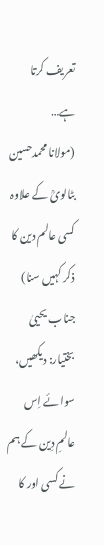تعریف کرتا ہے…
(مولانا محمدحسین بٹالویؒ کے علاوہ کسی عالم دین کا ذکر کہیں سنا)
جناب یحییٰ بختیار: دیکھیں، سوائے اِس عالمِ دِین کے ہم نے کسی اور کا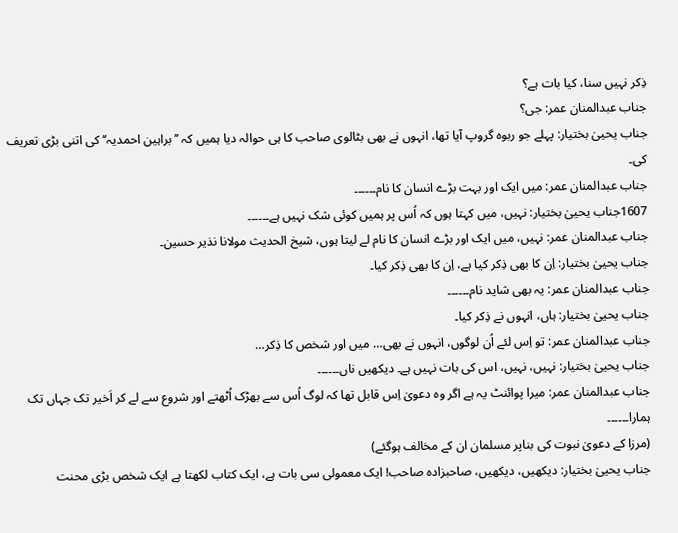ذِکر نہیں سنا، کیا بات ہے؟
جناب عبدالمنان عمر: جی؟
جناب یحییٰ بختیار: پہلے جو ربوہ گروپ آیا تھا، انہوں نے بھی بٹالوی صاحب کا ہی حوالہ دیا ہمیں کہ ’’براہین احمدیہ‘‘ کی اتنی بڑی تعریف کی۔
جناب عبدالمنان عمر: میں ایک اور بہت بڑے انسان کا نام۔۔۔۔۔۔
1607جناب یحییٰ بختیار: نہیں، میں کہتا ہوں کہ اُس پر ہمیں کوئی شک نہیں ہے۔۔۔۔۔۔
جناب عبدالمنان عمر: نہیں، میں ایک اور بڑے انسان کا نام لے لیتا ہوں، شیخ الحدیث مولانا نذیر حسین۔
جناب یحییٰ بختیار: اِن کا بھی ذِکر کیا ہے، اِن کا بھی ذِکر کیا۔
جناب عبدالمنان عمر: یہ بھی شاید نام۔۔۔۔۔۔
جناب یحییٰ بختیار: ہاں، انہوں نے ذِکر کیا۔
جناب عبدالمنان عمر: تو اِس لئے اُن لوگوں، انہوں نے بھی… میں اور شخص کا ذِکر…
جناب یحییٰ بختیار: نہیں، نہیں، اس کی بات نہیں ہے۔ دیکھیں ناں۔۔۔۔۔۔
جناب عبدالمنان عمر: میرا پوائنٹ یہ ہے اگر وہ دعویٰ اِس قابل تھا کہ لوگ اُس سے بھڑک اُٹھتے اور شروع سے لے کر اَخیر تک جہاں تک ہمارا۔۔۔۔۔۔
(مرزا کے دعویٰ نبوت کی بناپر مسلمان ان کے مخالف ہوگئے)
جناب یحییٰ بختیار: دیکھیں، دیکھیں، صاحبزادہ صاحب! ایک معمولی سی بات ہے، ایک کتاب لکھتا ہے ایک شخص بڑی محنت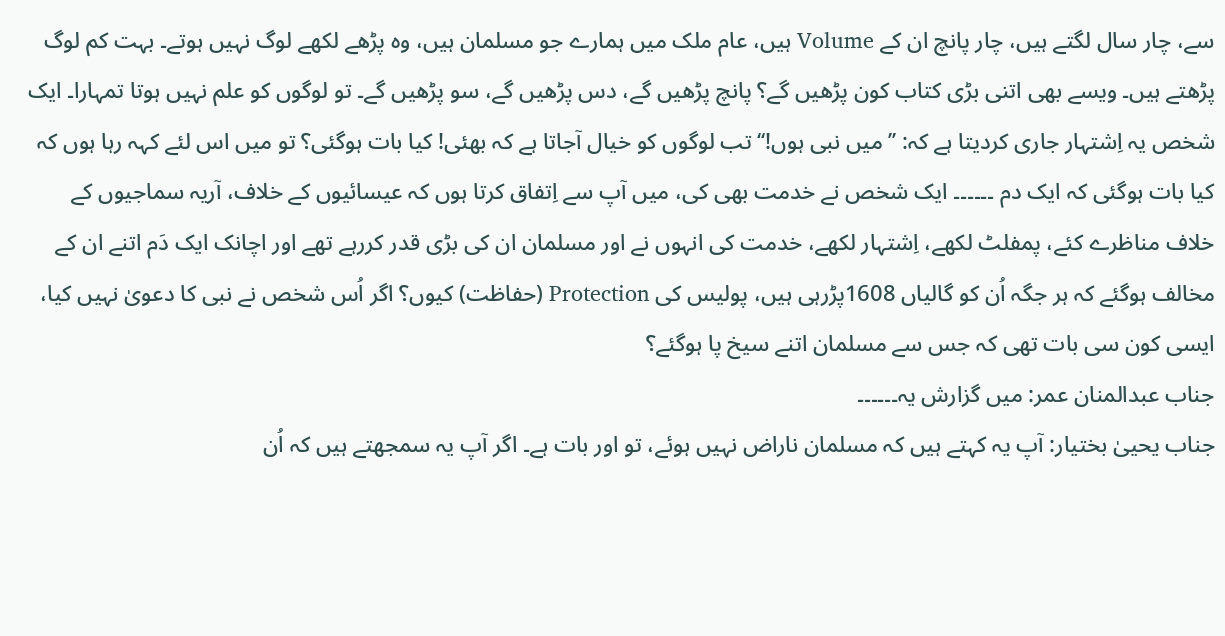سے، چار سال لگتے ہیں، چار پانچ ان کے Volume ہیں، عام ملک میں ہمارے جو مسلمان ہیں، وہ پڑھے لکھے لوگ نہیں ہوتے۔ بہت کم لوگ پڑھتے ہیں۔ ویسے بھی اتنی بڑی کتاب کون پڑھیں گے؟ پانچ پڑھیں گے، دس پڑھیں گے، سو پڑھیں گے۔ تو لوگوں کو علم نہیں ہوتا تمہارا۔ ایک شخص یہ اِشتہار جاری کردیتا ہے کہ: ’’میں نبی ہوں!‘‘ تب لوگوں کو خیال آجاتا ہے کہ بھئی! کیا بات ہوگئی؟ تو میں اس لئے کہہ رہا ہوں کہ کیا بات ہوگئی کہ ایک دم ۔۔۔۔۔۔ ایک شخص نے خدمت بھی کی، میں آپ سے اِتفاق کرتا ہوں کہ عیسائیوں کے خلاف، آریہ سماجیوں کے خلاف مناظرے کئے، پمفلٹ لکھے، اِشتہار لکھے، خدمت کی انہوں نے اور مسلمان ان کی بڑی قدر کررہے تھے اور اچانک ایک دَم اتنے ان کے مخالف ہوگئے کہ ہر جگہ اُن کو گالیاں 1608پڑرہی ہیں، پولیس کی Protection (حفاظت) کیوں؟ اگر اُس شخص نے نبی کا دعویٰ نہیں کیا، ایسی کون سی بات تھی کہ جس سے مسلمان اتنے سیخ پا ہوگئے؟
جناب عبدالمنان عمر: میں گزارش یہ۔۔۔۔۔۔
جناب یحییٰ بختیار: آپ یہ کہتے ہیں کہ مسلمان ناراض نہیں ہوئے، تو اور بات ہے۔ اگر آپ یہ سمجھتے ہیں کہ اُن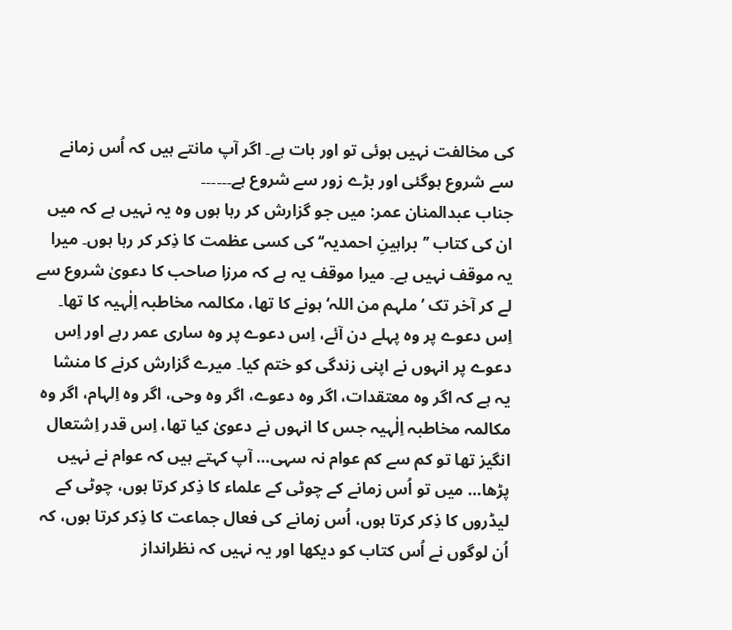کی مخالفت نہیں ہوئی تو اور بات ہے۔ اگر آپ مانتے ہیں کہ اُس زمانے سے شروع ہوگئی اور بڑے زور سے شروع ہے۔۔۔۔۔۔
جناب عبدالمنان عمر: میں جو گزارش کر رہا ہوں وہ یہ نہیں ہے کہ میں ان کی کتاب ’’براہینِ احمدیہ‘‘ کی کسی عظمت کا ذِکر کر رہا ہوں۔ میرا یہ موقف نہیں ہے۔ میرا موقف یہ ہے کہ مرزا صاحب کا دعویٰ شروع سے لے کر آخر تک ’ملہم من اللہ‘ ہونے کا تھا، مکالمہ مخاطبہ اِلٰہیہ کا تھا۔ اِس دعوے پر وہ پہلے دن آئے، اِس دعوے پر وہ ساری عمر رہے اور اِس دعوے پر انہوں نے اپنی زندگی کو ختم کیا۔ میرے گزارش کرنے کا منشا یہ ہے کہ اگر وہ معتقدات، اگر وہ دعوے، اگر وہ وحی، اگر وہ اِلہام، اگر وہ مکالمہ مخاطبہ اِلٰہیہ جس کا انہوں نے دعویٰ کیا تھا، اِس قدر اِشتعال انگیز تھا تو کم سے کم عوام نہ سہی… آپ کہتے ہیں کہ عوام نے نہیں پڑھا… میں تو اُس زمانے کے چوٹی کے علماء کا ذِکر کرتا ہوں، چوٹی کے لیڈروں کا ذِکر کرتا ہوں، اُس زمانے کی فعال جماعت کا ذِکر کرتا ہوں، کہ اُن لوگوں نے اُس کتاب کو دیکھا اور یہ نہیں کہ نظرانداز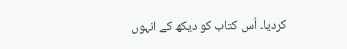کردیا۔ اُس کتاب کو دیکھ کے انہوں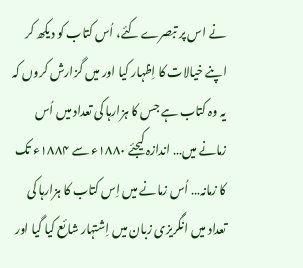نے اس پر تبصرے کئے، اُس کتاب کو دیکھ کر اپنے خیالات کا اِظہار کیا اور میں گزارش کروں کہ یہ وہ کتاب ہے جس کا ہزارہا کی تعداد میں اُس زمانے میں… اندازہ کیجئے ۱۸۸۰ء سے ۱۸۸۴ء تک کا زمانہ… اُس زمانے میں اِس کتاب کا ہزارہا کی تعداد میں انگریزی زبان میں اِشتہار شائع کیا گیا اور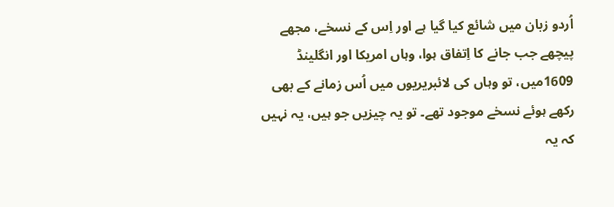اُردو زبان میں شائع کیا گیا ہے اور اِس کے نسخے، مجھے پیچھے جب جانے کا اِتفاق ہوا، وہاں امریکا اور انگلینڈ 1609میں، تو وہاں کی لائبریریوں میں اُس زمانے کے بھی رکھے ہوئے نسخے موجود تھے۔ تو یہ چیزیں جو ہیں، یہ نہیں کہ یہ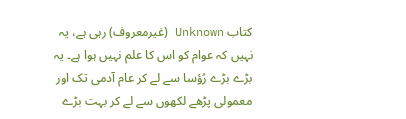کتاب Unknown (غیرمعروف) رہی ہے، یہ نہیں کہ عوام کو اس کا علم نہیں ہوا ہے۔ یہ بڑے بڑے رُؤسا سے لے کر عام آدمی تک اور معمولی پڑھے لکھوں سے لے کر بہت بڑے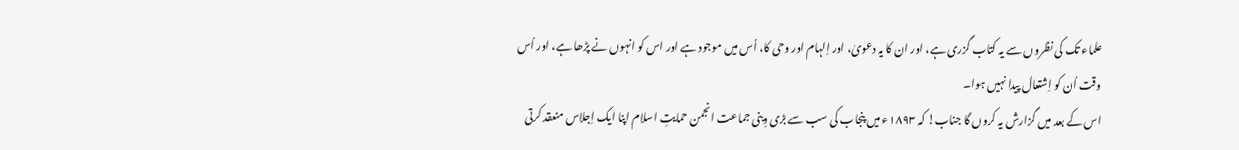علماء تک کی نظروں سے یہ کتاب گزری ہے، اور ان کا یہ دعویٰ، اور اِلہام اور وحی کا، اُس میں موجود ہے اور اس کو انہوں نے پڑھا ہے، اور اُس وقت اُن کو اِشتعال پیدا نہیں ہوا۔
اس کے بعد میں گزارش یہ کروں گا جناب! کہ ۱۸۹۳ء میں پنجاب کی سب سے بڑی دِینی جماعت انجمن حمایتِ اسلام اپنا ایک اِجلاس منعقد کرتی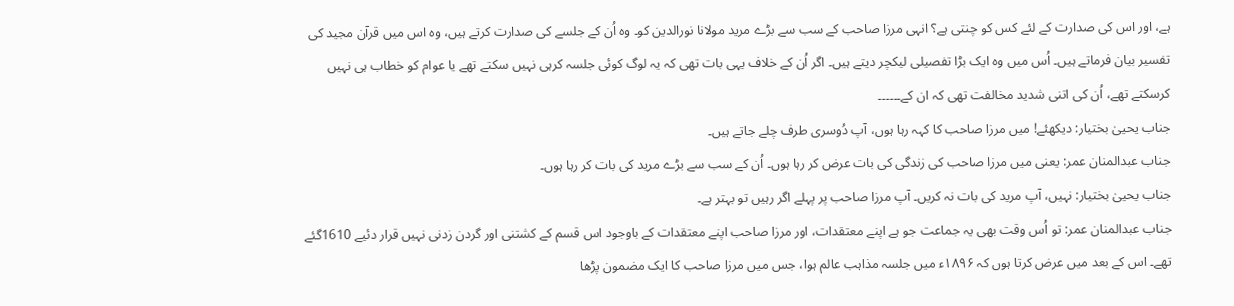ہے، اور اس کی صدارت کے لئے کس کو چنتی ہے؟ انہی مرزا صاحب کے سب سے بڑے مرید مولانا نورالدین کو۔ وہ اُن کے جلسے کی صدارت کرتے ہیں، وہ اس میں قرآن مجید کی تفسیر بیان فرماتے ہیں۔ اُس میں وہ ایک بڑا تفصیلی لیکچر دیتے ہیں۔ اگر اُن کے خلاف یہی بات تھی کہ یہ لوگ کوئی جلسہ کرہی نہیں سکتے تھے یا عوام کو خطاب ہی نہیں کرسکتے تھے، اُن کی اتنی شدید مخالفت تھی کہ ان کے۔۔۔۔۔۔
جناب یحییٰ بختیار: دیکھئے! میں مرزا صاحب کا کہہ رہا ہوں، آپ دُوسری طرف چلے جاتے ہیں۔
جناب عبدالمنان عمر: یعنی میں مرزا صاحب کی زندگی کی بات عرض کر رہا ہوں۔ اُن کے سب سے بڑے مرید کی بات کر رہا ہوں۔
جناب یحییٰ بختیار: نہیں، آپ مرید کی بات نہ کریں۔ آپ مرزا صاحب پر پہلے اگر رہیں تو بہتر ہے۔
جناب عبدالمنان عمر: تو اُس وقت بھی یہ جماعت جو ہے اپنے معتقدات، اور مرزا صاحب اپنے معتقدات کے باوجود اس قسم کے کشتنی اور گردن زدنی نہیں قرار دئیے 1610گئے تھے۔ اس کے بعد میں عرض کرتا ہوں کہ ۱۸۹۶ء میں جلسہ مذاہب عالم ہوا، جس میں مرزا صاحب کا ایک مضمون پڑھا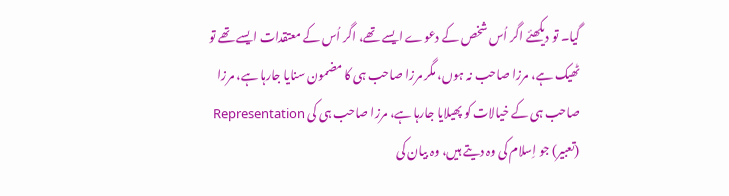گیا۔ تو دیکھئے اگر اُس شخص کے دعوے ایسے تھے، اگر اُس کے معتقدات ایسے تھے تو ٹھیک ہے، مرزا صاحب نہ ہوں، مگر مرزا صاحب ہی کا مضمون سنایا جارہا ہے، مرزا صاحب ہی کے خیالات کو پھیلایا جارہا ہے، مرزا صاحب ہی کی Representation (تعبیر) جو اِسلام کی وہ دیتے ہیں، وہ بیان کی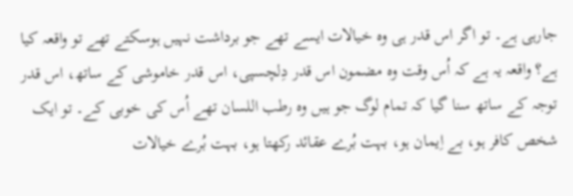جارہی ہے۔ تو اگر اس قدر ہی وہ خیالات ایسے تھے جو برداشت نہیں ہوسکتے تھے تو واقعہ کیا ہے؟ واقعہ یہ ہے کہ اُس وقت وہ مضمون اس قدر دِلچسپی، اس قدر خاموشی کے ساتھ، اس قدر توجہ کے ساتھ سنا گیا کہ تمام لوگ جو ہیں وہ رطب اللسان تھے اُس کی خوبی کے۔ تو ایک شخص کافر ہو، بے اِیمان ہو، بہت بُرے عقائد رکھتا ہو، بہت بُرے خیالات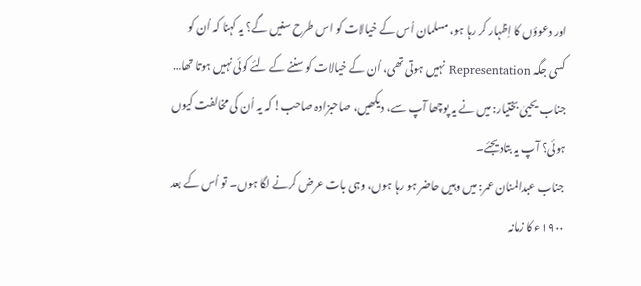اور دعوؤں کا اِظہار کر رہا ہو، مسلمان اُس کے خیالات کو اس طرح سنیں گے؟ یہ کہنا کہ اُن کو کسی جگہ Representation نہیں ہوتی تھی، اُن کے خیالات کو سننے کے لئے کوئی نہیں ہوتا تھا…
جناب یحییٰ بختیار: میں نے یہ پوچھا آپ سے، دیکھیں، صاحبزادہ صاحب! کہ یہ اُن کی مخالفت کیوں ہوئی؟ آپ یہ بتادیجئے۔
جناب عبدالمنان عمر: میں وہیں حاضر ہو رہا ہوں، وہی بات عرض کرنے لگا ہوں۔ تو اُس کے بعد ۱۹۰۰ء کا زمانہ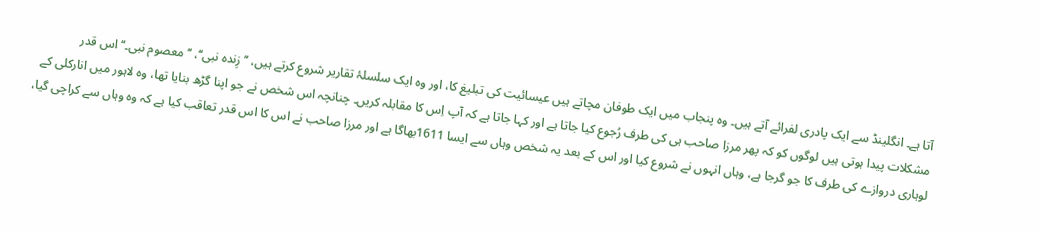آتا ہے۔ انگلینڈ سے ایک پادری لفرائے آتے ہیں۔ وہ پنجاب میں ایک طوفان مچاتے ہیں عیسائیت کی تبلیغ کا، اور وہ ایک سلسلۂ تقاریر شروع کرتے ہیں، ’’زِندہ نبی‘‘، ’’معصوم نبی۔‘‘ اس قدر مشکلات پیدا ہوتی ہیں لوگوں کو کہ پھر مرزا صاحب ہی کی طرف رُجوع کیا جاتا ہے اور کہا جاتا ہے کہ آپ اِس کا مقابلہ کریں۔ چنانچہ اس شخص نے جو اپنا گڑھ بنایا تھا، وہ لاہور میں انارکلی کے لوہاری دروازے کی طرف کا جو گرجا ہے، وہاں انہوں نے شروع کیا اور اس کے بعد یہ شخص وہاں سے ایسا 1611بھاگا ہے اور مرزا صاحب نے اس کا اس قدر تعاقب کیا ہے کہ وہ وہاں سے کراچی گیا،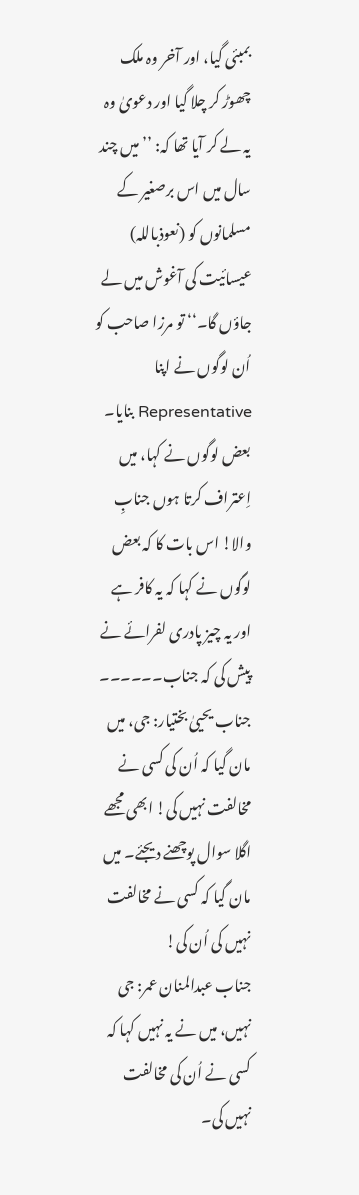بمبئی گیا، اور آخر وہ ملک چھوڑ کر چلا گیا اور دعویٰ وہ یہ لے کر آیا تھا کہ: ’’میں چند سال میں اس برصغیر کے مسلمانوں کو (نعوذباللہ) عیسائیت کی آغوش میں لے جاؤں گا۔‘‘ تو مرزا صاحب کو اُن لوگوں نے اپنا Representative بنایا۔ بعض لوگوں نے کہا، میں اِعتراف کرتا ہوں جنابِ والا! اس بات کا کہ بعض لوگوں نے کہا کہ یہ کافر ہے اور یہ چیز پادری لفرائے نے پیش کی کہ جناب۔۔۔۔۔۔
جناب یحییٰ بختیار: جی، میں مان گیا کہ اُن کی کسی نے مخالفت نہیں کی! ابھی مجھے اگلا سوال پوچھنے دیجئے۔ میں مان گیا کہ کسی نے مخالفت نہیں کی اُن کی!
جناب عبدالمنان عمر: جی نہیں، میں نے یہ نہیں کہا کہ کسی نے اُن کی مخالفت نہیں کی۔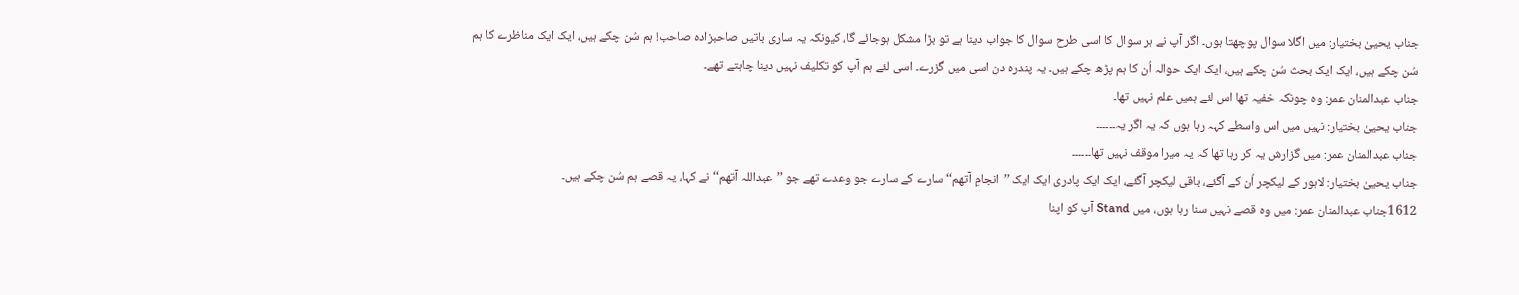جناب یحییٰ بختیار: میں اگلا سوال پوچھتا ہوں۔ اگر آپ نے ہر سوال کا اسی طرح سوال کا جواب دینا ہے تو بڑا مشکل ہوجائے گا، کیونکہ یہ ساری باتیں صاحبزادہ صاحب! ہم سُن چکے ہیں، ایک ایک مناظرے کا ہم سُن چکے ہیں، ایک ایک بحث سُن چکے ہیں، ایک ایک حوالہ اُن کا ہم پڑھ چکے ہیں۔ یہ پندرہ دن اسی میں گزرے۔ اسی لئے ہم آپ کو تکلیف نہیں دینا چاہتے تھے۔
جناب عبدالمنان عمر: وہ چونکہ خفیہ تھا اس لئے ہمیں علم نہیں تھا۔
جناب یحییٰ بختیار: نہیں میں اس واسطے کہہ رہا ہوں کہ یہ اگر یہ۔۔۔۔۔۔
جناب عبدالمنان عمر: میں گزارش یہ کر رہا تھا کہ یہ میرا موقف نہیں تھا۔۔۔۔۔۔
جناب یحییٰ بختیار: لاہور کے لیکچر اُن کے آگئے، باقی لیکچر آگئے، ایک ایک پادری ایک ایک ’’انجامِ آتھم‘‘ سارے کے سارے جو وعدے تھے جو ’’عبداللہ آتھم‘‘ نے کہا، یہ قصے ہم سُن چکے ہیں۔
1612جناب عبدالمنان عمر: میں وہ قصے نہیں سنا رہا ہوں، میں Stand آپ کو اپنا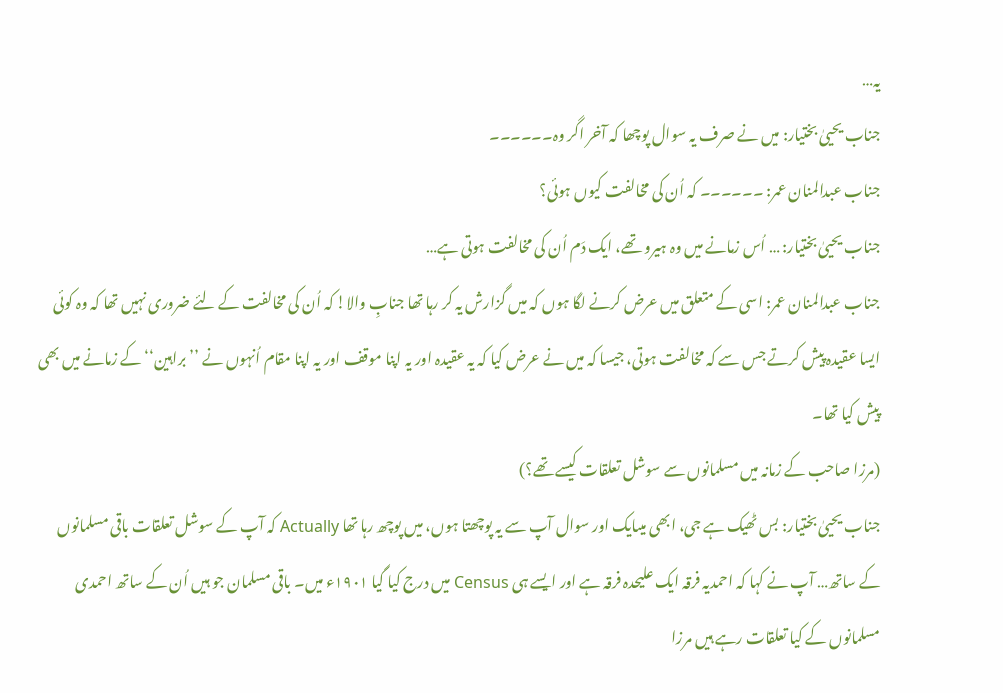یہ…
جناب یحییٰ بختیار: میں نے صرف یہ سوال پوچھا کہ آخر اگر وہ۔۔۔۔۔۔
جناب عبدالمنان عمر: ۔۔۔۔۔۔ کہ اُن کی مخالفت کیوں ہوئی؟
جناب یحییٰ بختیار: … اُس زمانے میں وہ ہیرو تھے، ایک دَم اُن کی مخالفت ہوتی ہے…
جناب عبدالمنان عمر: اسی کے متعلق میں عرض کرنے لگا ہوں کہ میں گزارش یہ کر رہا تھا جنابِ والا! کہ اُن کی مخالفت کے لئے ضروری نہیں تھا کہ وہ کوئی ایسا عقیدہ پیش کرتے جس سے کہ مخالفت ہوتی، جیسا کہ میں نے عرض کیا کہ یہ عقیدہ اور یہ اپنا موقف اور یہ اپنا مقام اُنہوں نے ’’براہین‘‘ کے زمانے میں بھی پیش کیا تھا۔
(مرزا صاحب کے زمانہ میں مسلمانوں سے سوشل تعلقات کیسے تھے؟)
جناب یحییٰ بختیار: بس ٹھیک ہے جی، ابھی میںایک اور سوال آپ سے یہ پوچھتا ہوں، میں پوچھ رہا تھا Actually کہ آپ کے سوشل تعلقات باقی مسلمانوں کے ساتھ… آپ نے کہا کہ احمدیہ فرقہ ایک علیحدہ فرقہ ہے اور ایسے ہی Census میں درج کیا گیا ۱۹۰۱ء میں۔ باقی مسلمان جو ہیں اُن کے ساتھ احمدی مسلمانوں کے کیا تعلقات رہے ہیں مرزا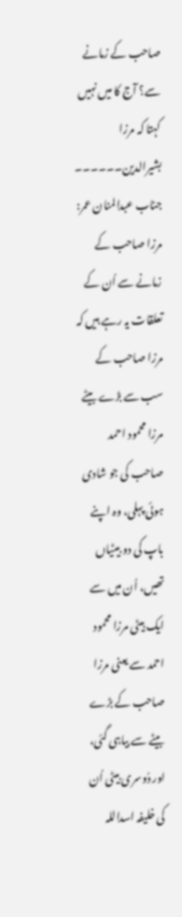صاحب کے زمانے سے؟ آج کا میں نہیں کہتا کہ مرزا بشیرالدین۔۔۔۔۔۔
جناب عبدالمنان عمر: مرزا صاحب کے زمانے سے اُن کے تعلقات یہ رہے ہیں کہ مرزا صاحب کے سب سے بڑے بیٹے مرزا محمود احمد صاحب کی جو شادی ہوئی پہلی، وہ اپنے باپ کی دو بیٹیاں تھیں، اُن میں سے ایک بیٹی مرزا محمود احمد سے یعنی مرزا صاحب کے بڑے بیٹے سے بیاہی گئی، اور دُوسری بیٹی اُن کی خلیفہ اسداللہ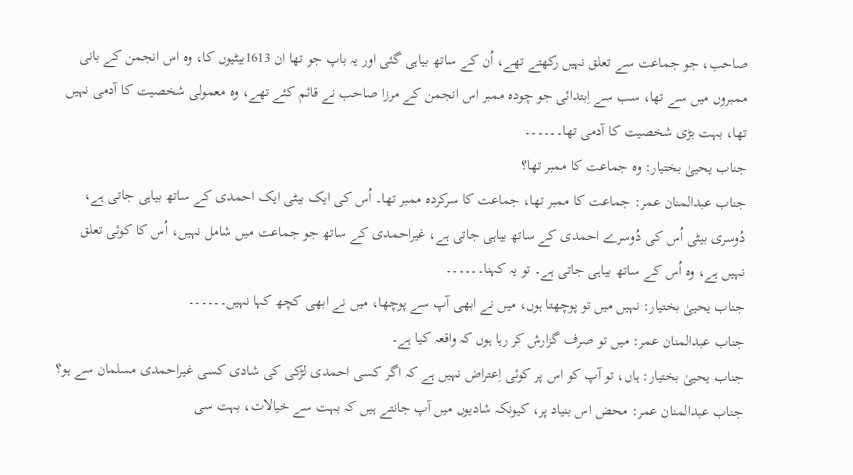صاحب، جو جماعت سے تعلق نہیں رکھتے تھے، اُن کے ساتھ بیاہی گئی اور یہ باپ جو تھا ان 1613بیٹیوں کا، وہ اس انجمن کے بانی ممبروں میں سے تھا، سب سے اِبتدائی جو چودہ ممبر اس انجمن کے مرزا صاحب نے قائم کئے تھے، وہ معمولی شخصیت کا آدمی نہیں تھا، بہت بڑی شخصیت کا آدمی تھا۔۔۔۔۔۔
جناب یحییٰ بختیار: وہ جماعت کا ممبر تھا؟
جناب عبدالمنان عمر: جماعت کا ممبر تھا، جماعت کا سرکردہ ممبر تھا۔ اُس کی ایک بیٹی ایک احمدی کے ساتھ بیاہی جاتی ہے، دُوسری بیٹی اُس کی دُوسرے احمدی کے ساتھ بیاہی جاتی ہے، غیراحمدی کے ساتھ جو جماعت میں شامل نہیں، اُس کا کوئی تعلق نہیں ہے، وہ اُس کے ساتھ بیاہی جاتی ہے۔ تو یہ کہنا۔۔۔۔۔۔
جناب یحییٰ بختیار: نہیں میں تو پوچھتا ہوں، میں نے ابھی آپ سے پوچھا، میں نے ابھی کچھ کہا نہیں۔۔۔۔۔۔
جناب عبدالمنان عمر: میں تو صرف گزارش کر رہا ہوں کہ واقعہ کیا ہے۔
جناب یحییٰ بختیار: ہاں، تو آپ کو اس پر کوئی اِعتراض نہیں ہے کہ اگر کسی احمدی لڑکی کی شادی کسی غیراحمدی مسلمان سے ہو؟
جناب عبدالمنان عمر: محض اس بنیاد پر، کیونکہ شادیوں میں آپ جانتے ہیں کہ بہت سے خیالات، بہت سی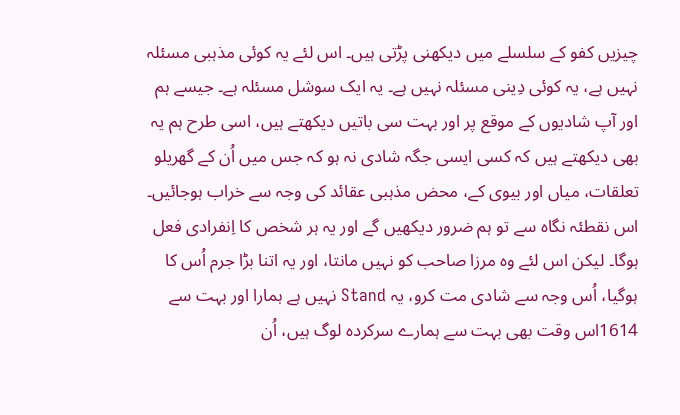چیزیں کفو کے سلسلے میں دیکھنی پڑتی ہیں۔ اس لئے یہ کوئی مذہبی مسئلہ نہیں ہے، یہ کوئی دِینی مسئلہ نہیں ہے۔ یہ ایک سوشل مسئلہ ہے۔ جیسے ہم اور آپ شادیوں کے موقع پر اور بہت سی باتیں دیکھتے ہیں، اسی طرح ہم یہ بھی دیکھتے ہیں کہ کسی ایسی جگہ شادی نہ ہو کہ جس میں اُن کے گھریلو تعلقات، میاں اور بیوی کے، محض مذہبی عقائد کی وجہ سے خراب ہوجائیں۔ اس نقطئہ نگاہ سے تو ہم ضرور دیکھیں گے اور یہ ہر شخص کا اِنفرادی فعل ہوگا۔ لیکن اس لئے وہ مرزا صاحب کو نہیں مانتا، اور یہ اتنا بڑا جرم اُس کا ہوگیا، اُس وجہ سے شادی مت کرو، یہ Stand نہیں ہے ہمارا اور بہت سے 1614اس وقت بھی بہت سے ہمارے سرکردہ لوگ ہیں، اُن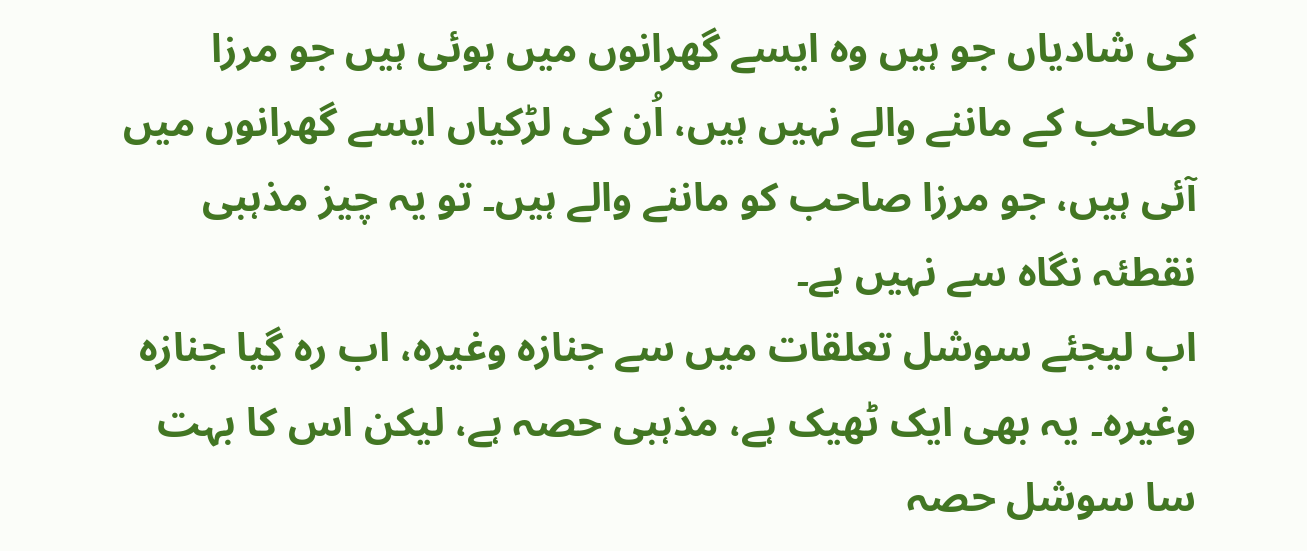کی شادیاں جو ہیں وہ ایسے گھرانوں میں ہوئی ہیں جو مرزا صاحب کے ماننے والے نہیں ہیں، اُن کی لڑکیاں ایسے گھرانوں میں آئی ہیں، جو مرزا صاحب کو ماننے والے ہیں۔ تو یہ چیز مذہبی نقطئہ نگاہ سے نہیں ہے۔
اب لیجئے سوشل تعلقات میں سے جنازہ وغیرہ، اب رہ گیا جنازہ وغیرہ۔ یہ بھی ایک ٹھیک ہے، مذہبی حصہ ہے، لیکن اس کا بہت سا سوشل حصہ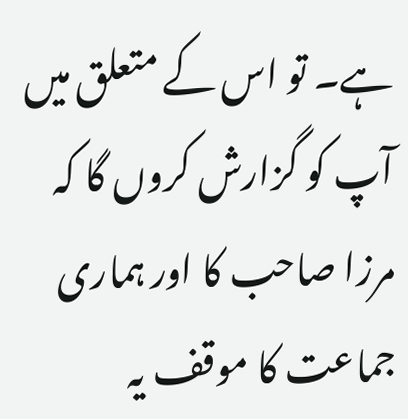ہے۔ تو اس کے متعلق میں آپ کو گزارش کروں گا کہ مرزا صاحب کا اور ہماری جماعت کا موقف یہ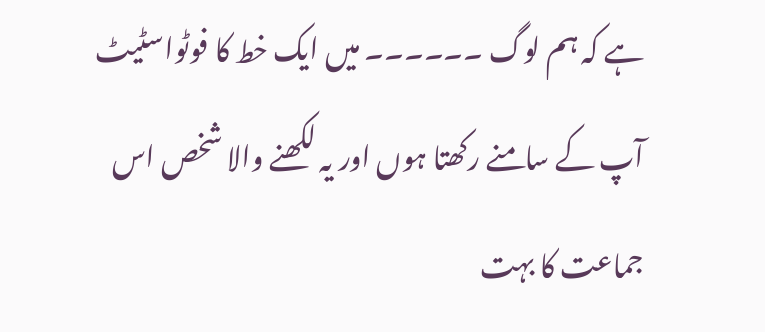ہے کہ ہم لوگ ۔۔۔۔۔۔ میں ایک خط کا فوٹواسٹیٹ آپ کے سامنے رکھتا ہوں اور یہ لکھنے والا شخص اس جماعت کا بہت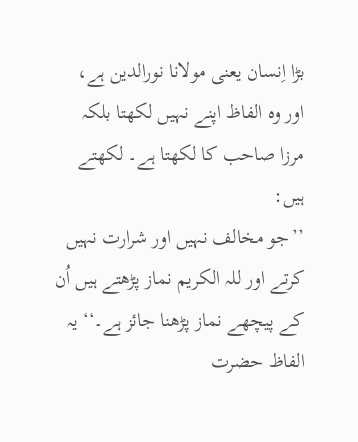بڑا اِنسان یعنی مولانا نورالدین ہے، اور وہ الفاظ اپنے نہیں لکھتا بلکہ مرزا صاحب کا لکھتا ہے۔ لکھتے ہیں:
’’جو مخالف نہیں اور شرارت نہیں کرتے اور للہ الکریم نماز پڑھتے ہیں اُن کے پیچھے نماز پڑھنا جائز ہے۔‘‘ یہ الفاظ حضرت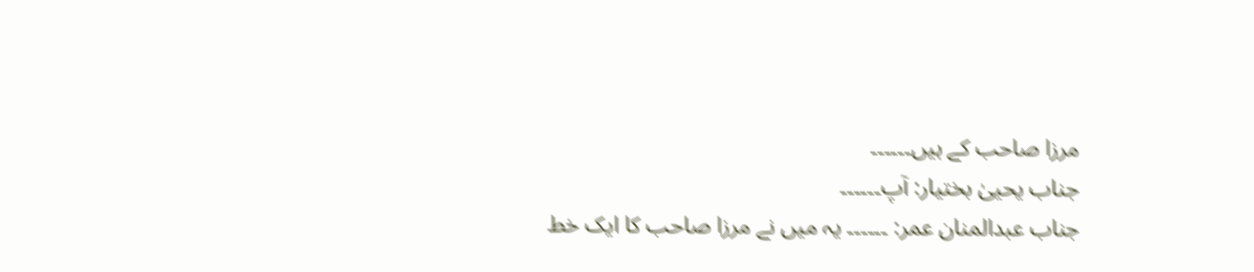مرزا صاحب کے ہیں۔۔۔۔۔۔
جناب یحییٰ بختیار: آپ۔۔۔۔۔۔
جناب عبدالمنان عمر: ۔۔۔۔۔۔ یہ میں نے مرزا صاحب کا ایک خط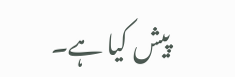پیش کیا ہے۔